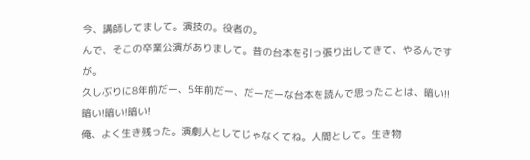今、講師してまして。演技の。役者の。
んで、そこの卒業公演がありまして。昔の台本を引っ張り出してきて、やるんですが。
久しぶりに8年前だー、5年前だー、だーだーな台本を読んで思ったことは、暗い!!
暗い!暗い!暗い!
俺、よく生き残った。演劇人としてじゃなくてね。人間として。生き物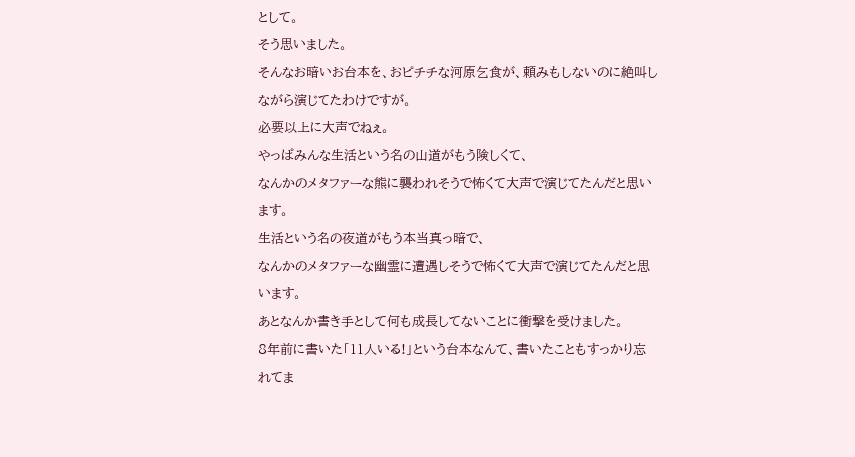として。
そう思いました。
そんなお暗いお台本を、おピチチな河原乞食が、頼みもしないのに絶叫しながら演じてたわけですが。
必要以上に大声でねぇ。
やっぱみんな生活という名の山道がもう険しくて、
なんかのメタファーな熊に襲われそうで怖くて大声で演じてたんだと思います。
生活という名の夜道がもう本当真っ暗で、
なんかのメタファーな幽霊に遭遇しそうで怖くて大声で演じてたんだと思います。
あとなんか書き手として何も成長してないことに衝撃を受けました。
8年前に書いた「11人いる!」という台本なんて、書いたこともすっかり忘れてま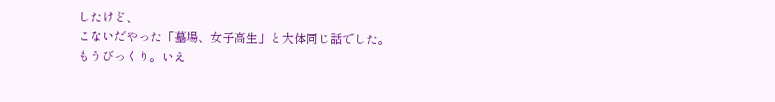したけど、
こないだやった「墓場、女子高生」と大体同じ話でした。
もうびっくり。いえ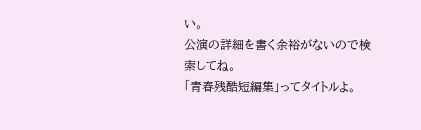い。
公演の詳細を書く余裕がないので検索してね。
「青春残酷短編集」ってタイトルよ。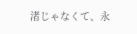渚じゃなくて、永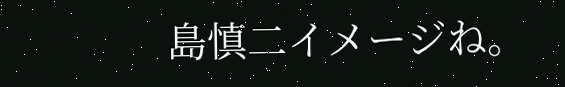島慎二イメージね。